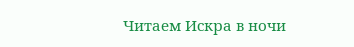Читаем Искра в ночи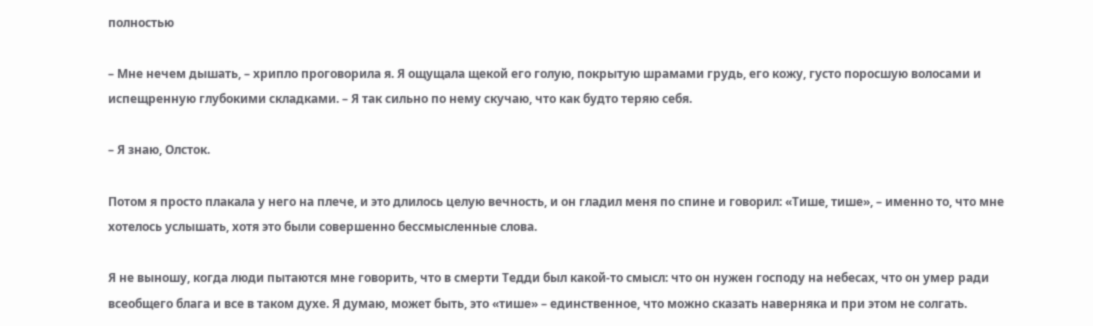полностью

– Мне нечем дышать, – хрипло проговорила я. Я ощущала щекой его голую, покрытую шрамами грудь, его кожу, густо поросшую волосами и испещренную глубокими складками. – Я так сильно по нему скучаю, что как будто теряю себя.

– Я знаю, Олсток.

Потом я просто плакала у него на плече, и это длилось целую вечность, и он гладил меня по спине и говорил: «Тише, тише», – именно то, что мне хотелось услышать, хотя это были совершенно бессмысленные слова.

Я не выношу, когда люди пытаются мне говорить, что в смерти Тедди был какой-то смысл: что он нужен господу на небесах, что он умер ради всеобщего блага и все в таком духе. Я думаю, может быть, это «тише» – единственное, что можно сказать наверняка и при этом не солгать.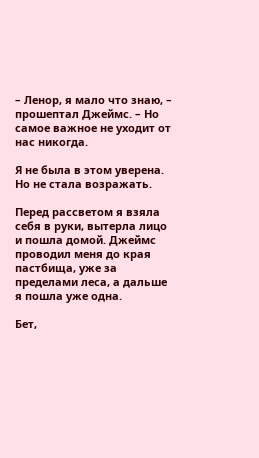– Ленор, я мало что знаю, – прошептал Джеймс. – Но самое важное не уходит от нас никогда.

Я не была в этом уверена. Но не стала возражать.

Перед рассветом я взяла себя в руки, вытерла лицо и пошла домой. Джеймс проводил меня до края пастбища, уже за пределами леса, а дальше я пошла уже одна.

Бет,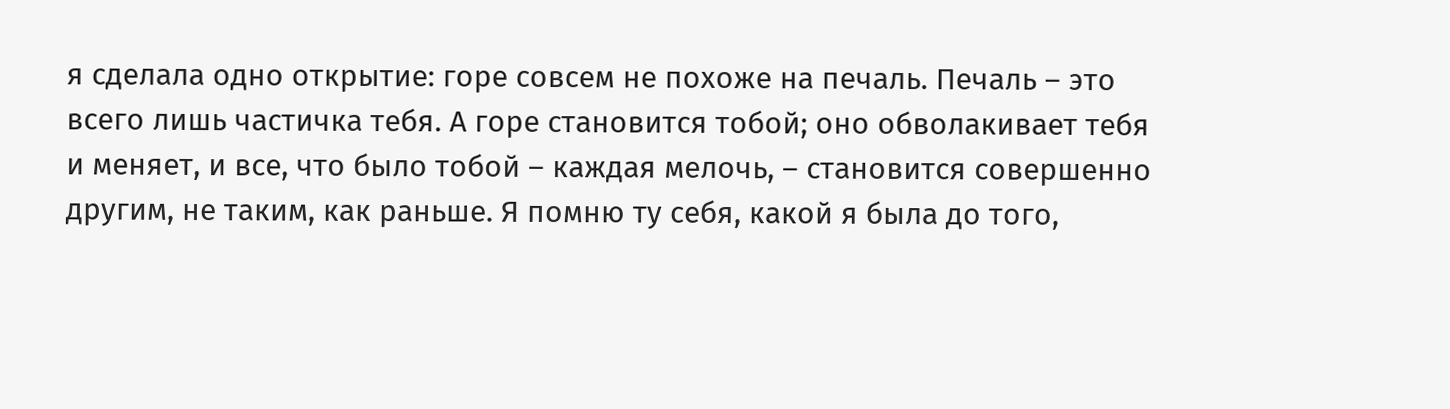я сделала одно открытие: горе совсем не похоже на печаль. Печаль – это всего лишь частичка тебя. А горе становится тобой; оно обволакивает тебя и меняет, и все, что было тобой – каждая мелочь, – становится совершенно другим, не таким, как раньше. Я помню ту себя, какой я была до того,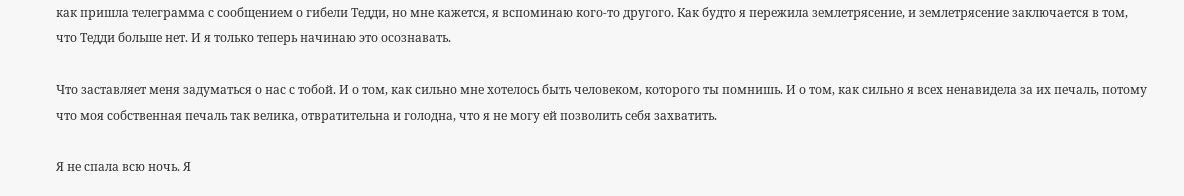как пришла телеграмма с сообщением о гибели Тедди, но мне кажется, я вспоминаю кого-то другого. Как будто я пережила землетрясение, и землетрясение заключается в том, что Тедди больше нет. И я только теперь начинаю это осознавать.

Что заставляет меня задуматься о нас с тобой. И о том, как сильно мне хотелось быть человеком, которого ты помнишь. И о том, как сильно я всех ненавидела за их печаль, потому что моя собственная печаль так велика, отвратительна и голодна, что я не могу ей позволить себя захватить.

Я не спала всю ночь. Я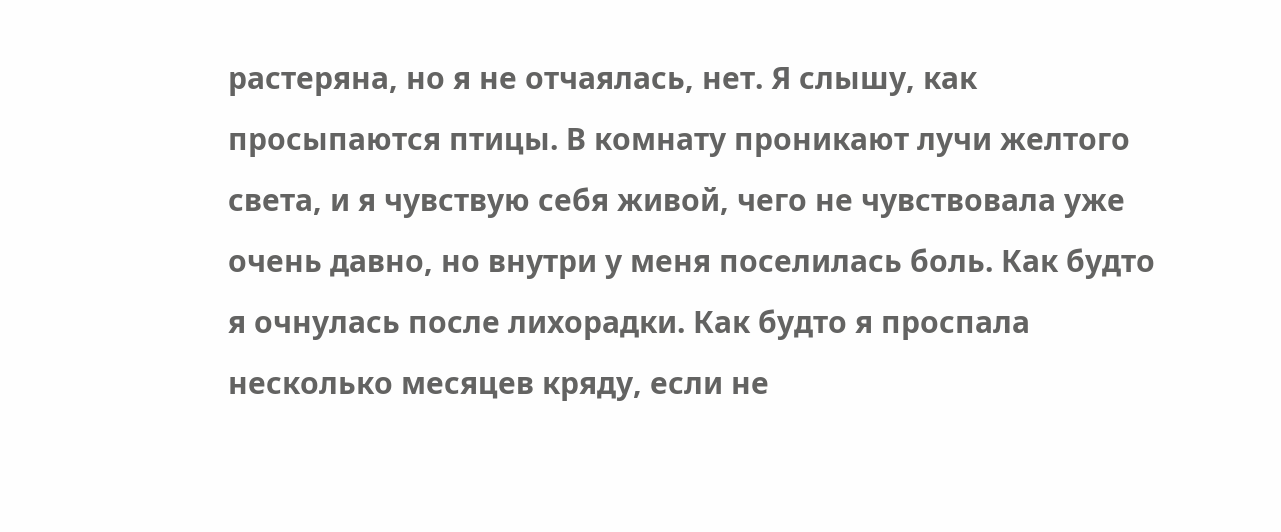растеряна, но я не отчаялась, нет. Я слышу, как просыпаются птицы. В комнату проникают лучи желтого света, и я чувствую себя живой, чего не чувствовала уже очень давно, но внутри у меня поселилась боль. Как будто я очнулась после лихорадки. Как будто я проспала несколько месяцев кряду, если не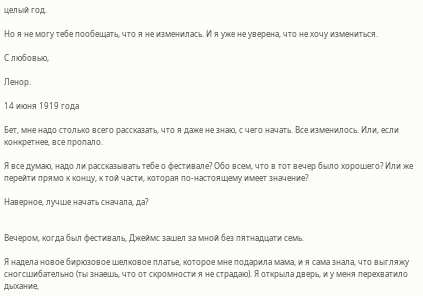целый год.

Но я не могу тебе пообещать, что я не изменилась. И я уже не уверена, что не хочу измениться.

С любовью,

Ленор.

14 июня 1919 года

Бет, мне надо столько всего рассказать, что я даже не знаю, с чего начать. Все изменилось. Или, если конкретнее, все пропало.

Я все думаю, надо ли рассказывать тебе о фестивале? Обо всем, что в тот вечер было хорошего? Или же перейти прямо к концу, к той части, которая по-настоящему имеет значение?

Наверное, лучше начать сначала, да?


Вечером, когда был фестиваль, Джеймс зашел за мной без пятнадцати семь.

Я надела новое бирюзовое шелковое платье, которое мне подарила мама, и я сама знала, что выгляжу сногсшибательно (ты знаешь, что от скромности я не страдаю). Я открыла дверь, и у меня перехватило дыхание,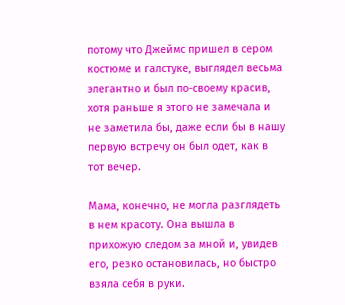потому что Джеймс пришел в сером костюме и галстуке, выглядел весьма элегантно и был по-своему красив, хотя раньше я этого не замечала и не заметила бы, даже если бы в нашу первую встречу он был одет, как в тот вечер.

Мама, конечно, не могла разглядеть в нем красоту. Она вышла в прихожую следом за мной и, увидев его, резко остановилась, но быстро взяла себя в руки.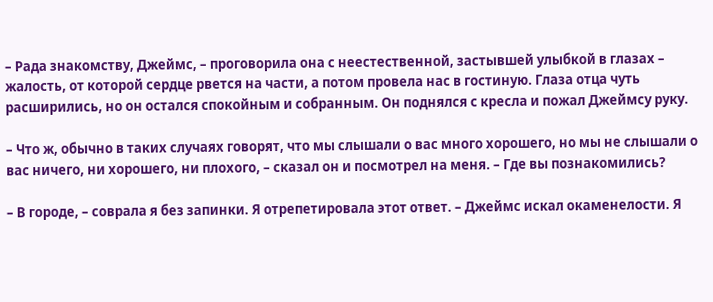– Рада знакомству, Джеймс, – проговорила она с неестественной, застывшей улыбкой в глазах – жалость, от которой сердце рвется на части, а потом провела нас в гостиную. Глаза отца чуть расширились, но он остался спокойным и собранным. Он поднялся с кресла и пожал Джеймсу руку.

– Что ж, обычно в таких случаях говорят, что мы слышали о вас много хорошего, но мы не слышали о вас ничего, ни хорошего, ни плохого, – сказал он и посмотрел на меня. – Где вы познакомились?

– В городе, – соврала я без запинки. Я отрепетировала этот ответ. – Джеймс искал окаменелости. Я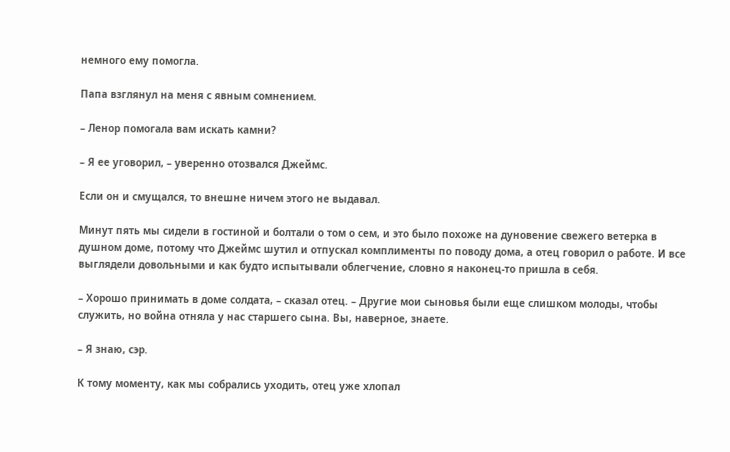немного ему помогла.

Папа взглянул на меня с явным сомнением.

– Ленор помогала вам искать камни?

– Я ее уговорил, – уверенно отозвался Джеймс.

Если он и смущался, то внешне ничем этого не выдавал.

Минут пять мы сидели в гостиной и болтали о том о сем, и это было похоже на дуновение свежего ветерка в душном доме, потому что Джеймс шутил и отпускал комплименты по поводу дома, а отец говорил о работе. И все выглядели довольными и как будто испытывали облегчение, словно я наконец-то пришла в себя.

– Хорошо принимать в доме солдата, – сказал отец. – Другие мои сыновья были еще слишком молоды, чтобы служить, но война отняла у нас старшего сына. Вы, наверное, знаете.

– Я знаю, сэр.

К тому моменту, как мы собрались уходить, отец уже хлопал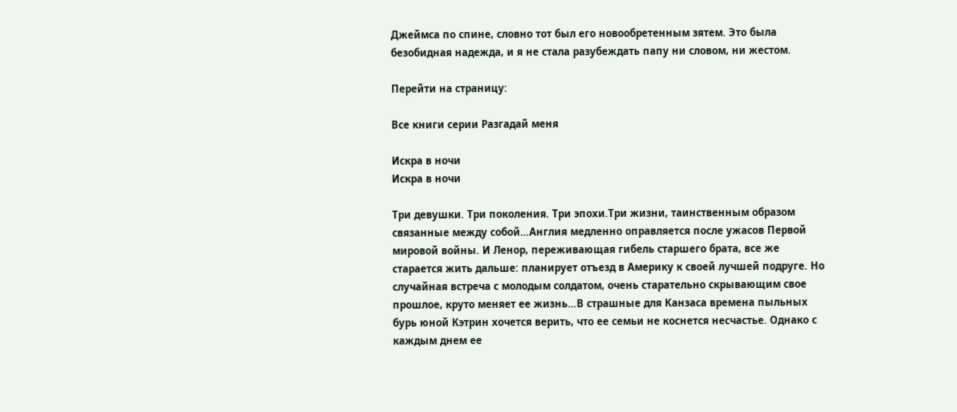Джеймса по спине, словно тот был его новообретенным зятем. Это была безобидная надежда, и я не стала разубеждать папу ни словом, ни жестом.

Перейти на страницу:

Все книги серии Разгадай меня

Искра в ночи
Искра в ночи

Три девушки. Три поколения. Три эпохи.Три жизни, таинственным образом связанные между собой…Англия медленно оправляется после ужасов Первой мировой войны. И Ленор, переживающая гибель старшего брата, все же старается жить дальше: планирует отъезд в Америку к своей лучшей подруге. Но случайная встреча с молодым солдатом, очень старательно скрывающим свое прошлое, круто меняет ее жизнь…В страшные для Канзаса времена пыльных бурь юной Кэтрин хочется верить, что ее семьи не коснется несчастье. Однако с каждым днем ее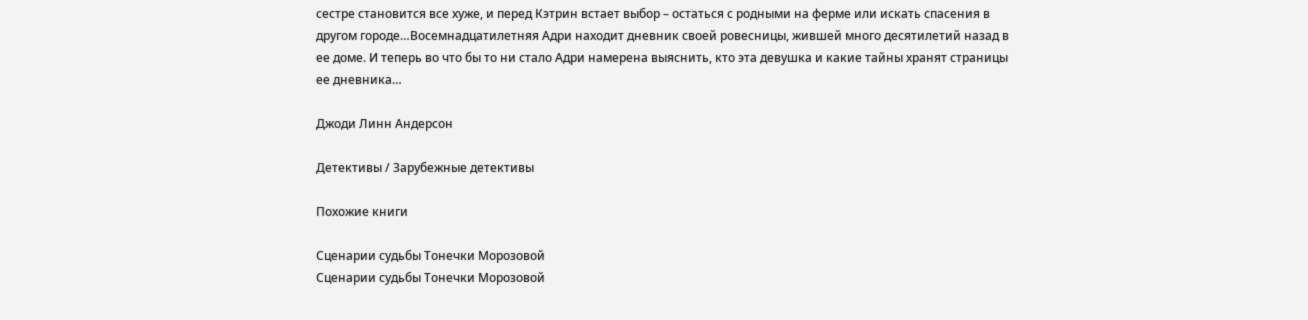сестре становится все хуже, и перед Кэтрин встает выбор – остаться с родными на ферме или искать спасения в другом городе…Восемнадцатилетняя Адри находит дневник своей ровесницы, жившей много десятилетий назад в ее доме. И теперь во что бы то ни стало Адри намерена выяснить, кто эта девушка и какие тайны хранят страницы ее дневника…

Джоди Линн Андерсон

Детективы / Зарубежные детективы

Похожие книги

Сценарии судьбы Тонечки Морозовой
Сценарии судьбы Тонечки Морозовой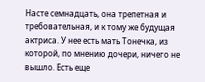Насте семнадцать, она трепетная и требовательная, и к тому же будущая актриса. У нее есть мать Тонечка, из которой, по мнению дочери, ничего не вышло. Есть еще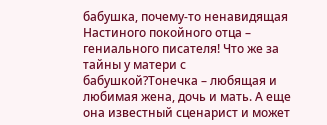бабушка, почему-то ненавидящая Настиного покойного отца – гениального писателя! Что же за тайны у матери с бабушкой?Тонечка – любящая и любимая жена, дочь и мать. А еще она известный сценарист и может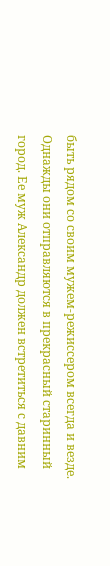быть рядом со своим мужем-режиссером всегда и везде. Однажды они отправляются в прекрасный старинный город. Ее муж Александр должен встретиться с давним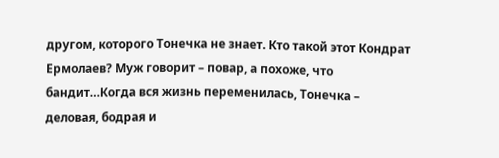другом, которого Тонечка не знает. Кто такой этот Кондрат Ермолаев? Муж говорит – повар, а похоже, что бандит…Когда вся жизнь переменилась, Тонечка – деловая, бодрая и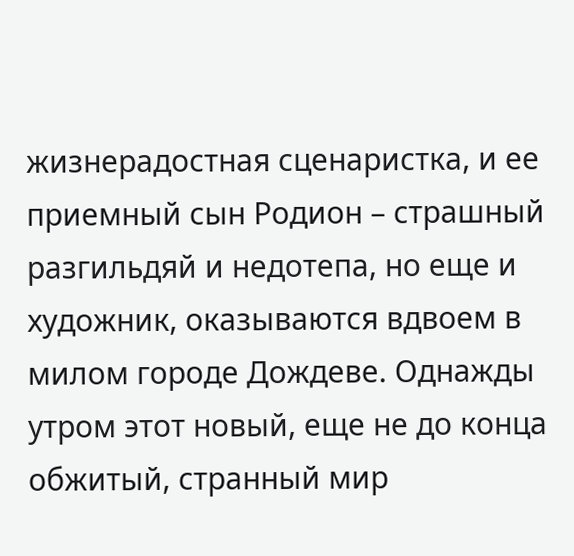жизнерадостная сценаристка, и ее приемный сын Родион – страшный разгильдяй и недотепа, но еще и художник, оказываются вдвоем в милом городе Дождеве. Однажды утром этот новый, еще не до конца обжитый, странный мир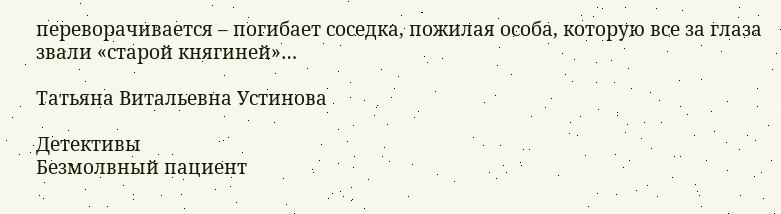переворачивается – погибает соседка, пожилая особа, которую все за глаза звали «старой княгиней»…

Татьяна Витальевна Устинова

Детективы
Безмолвный пациент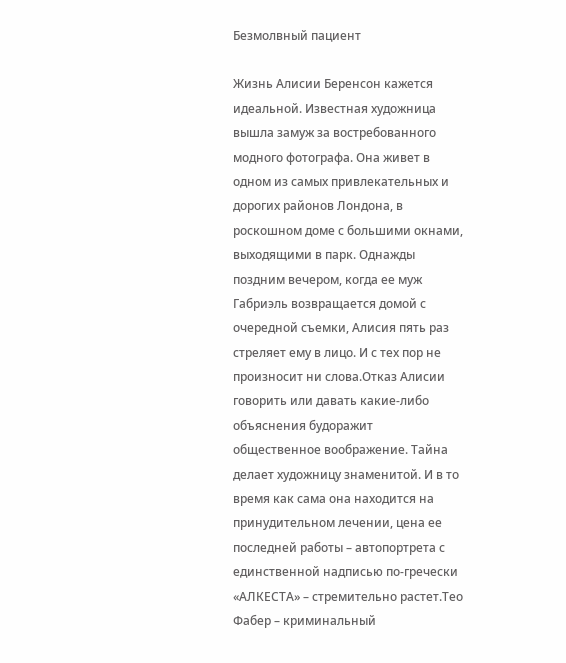Безмолвный пациент

Жизнь Алисии Беренсон кажется идеальной. Известная художница вышла замуж за востребованного модного фотографа. Она живет в одном из самых привлекательных и дорогих районов Лондона, в роскошном доме с большими окнами, выходящими в парк. Однажды поздним вечером, когда ее муж Габриэль возвращается домой с очередной съемки, Алисия пять раз стреляет ему в лицо. И с тех пор не произносит ни слова.Отказ Алисии говорить или давать какие-либо объяснения будоражит общественное воображение. Тайна делает художницу знаменитой. И в то время как сама она находится на принудительном лечении, цена ее последней работы – автопортрета с единственной надписью по-гречески «АЛКЕСТА» – стремительно растет.Тео Фабер – криминальный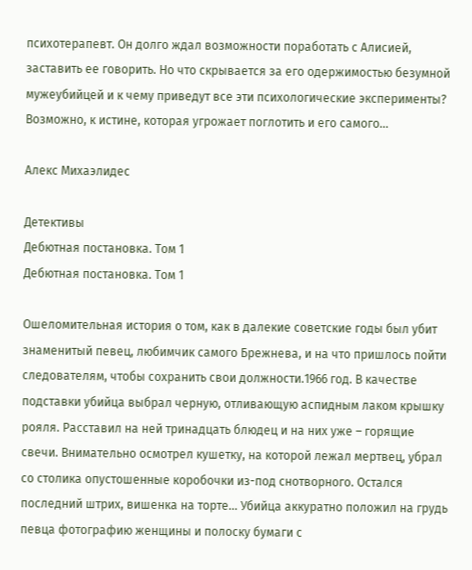психотерапевт. Он долго ждал возможности поработать с Алисией, заставить ее говорить. Но что скрывается за его одержимостью безумной мужеубийцей и к чему приведут все эти психологические эксперименты? Возможно, к истине, которая угрожает поглотить и его самого…

Алекс Михаэлидес

Детективы
Дебютная постановка. Том 1
Дебютная постановка. Том 1

Ошеломительная история о том, как в далекие советские годы был убит знаменитый певец, любимчик самого Брежнева, и на что пришлось пойти следователям, чтобы сохранить свои должности.1966 год. В качестве подставки убийца выбрал черную, отливающую аспидным лаком крышку рояля. Расставил на ней тринадцать блюдец и на них уже – горящие свечи. Внимательно осмотрел кушетку, на которой лежал мертвец, убрал со столика опустошенные коробочки из-под снотворного. Остался последний штрих, вишенка на торте… Убийца аккуратно положил на грудь певца фотографию женщины и полоску бумаги с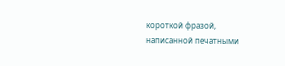короткой фразой, написанной печатными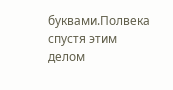буквами.Полвека спустя этим делом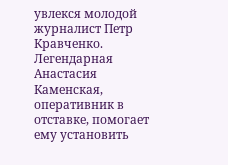увлекся молодой журналист Петр Кравченко. Легендарная Анастасия Каменская, оперативник в отставке, помогает ему установить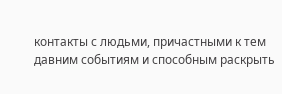контакты с людьми, причастными к тем давним событиям и способным раскрыть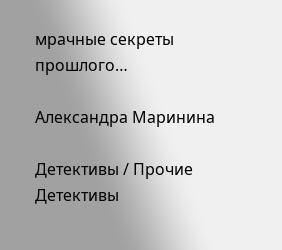мрачные секреты прошлого…

Александра Маринина

Детективы / Прочие Детективы